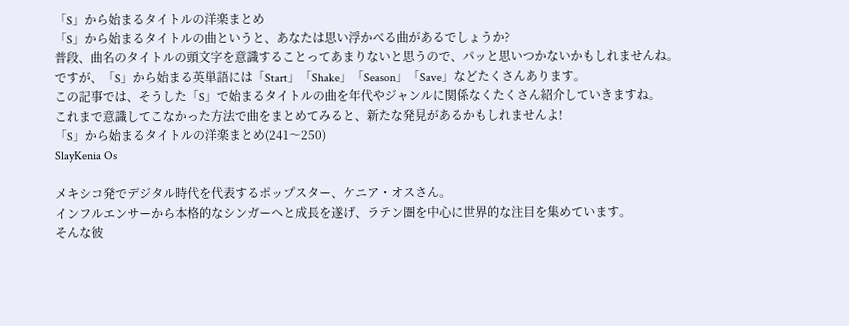「S」から始まるタイトルの洋楽まとめ
「S」から始まるタイトルの曲というと、あなたは思い浮かべる曲があるでしょうか?
普段、曲名のタイトルの頭文字を意識することってあまりないと思うので、パッと思いつかないかもしれませんね。
ですが、「S」から始まる英単語には「Start」「Shake」「Season」「Save」などたくさんあります。
この記事では、そうした「S」で始まるタイトルの曲を年代やジャンルに関係なくたくさん紹介していきますね。
これまで意識してこなかった方法で曲をまとめてみると、新たな発見があるかもしれませんよ!
「S」から始まるタイトルの洋楽まとめ(241〜250)
SlayKenia Os

メキシコ発でデジタル時代を代表するポップスター、ケニア・オスさん。
インフルエンサーから本格的なシンガーへと成長を遂げ、ラテン圏を中心に世界的な注目を集めています。
そんな彼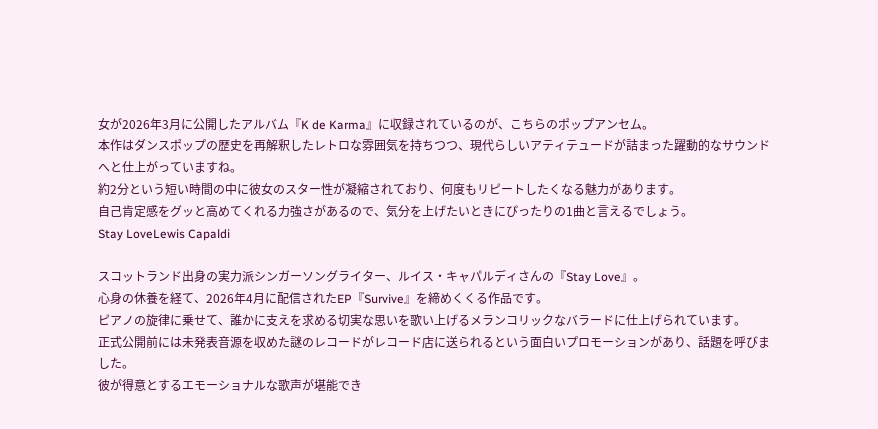女が2026年3月に公開したアルバム『K de Karma』に収録されているのが、こちらのポップアンセム。
本作はダンスポップの歴史を再解釈したレトロな雰囲気を持ちつつ、現代らしいアティテュードが詰まった躍動的なサウンドへと仕上がっていますね。
約2分という短い時間の中に彼女のスター性が凝縮されており、何度もリピートしたくなる魅力があります。
自己肯定感をグッと高めてくれる力強さがあるので、気分を上げたいときにぴったりの1曲と言えるでしょう。
Stay LoveLewis Capaldi

スコットランド出身の実力派シンガーソングライター、ルイス・キャパルディさんの『Stay Love』。
心身の休養を経て、2026年4月に配信されたEP『Survive』を締めくくる作品です。
ピアノの旋律に乗せて、誰かに支えを求める切実な思いを歌い上げるメランコリックなバラードに仕上げられています。
正式公開前には未発表音源を収めた謎のレコードがレコード店に送られるという面白いプロモーションがあり、話題を呼びました。
彼が得意とするエモーショナルな歌声が堪能でき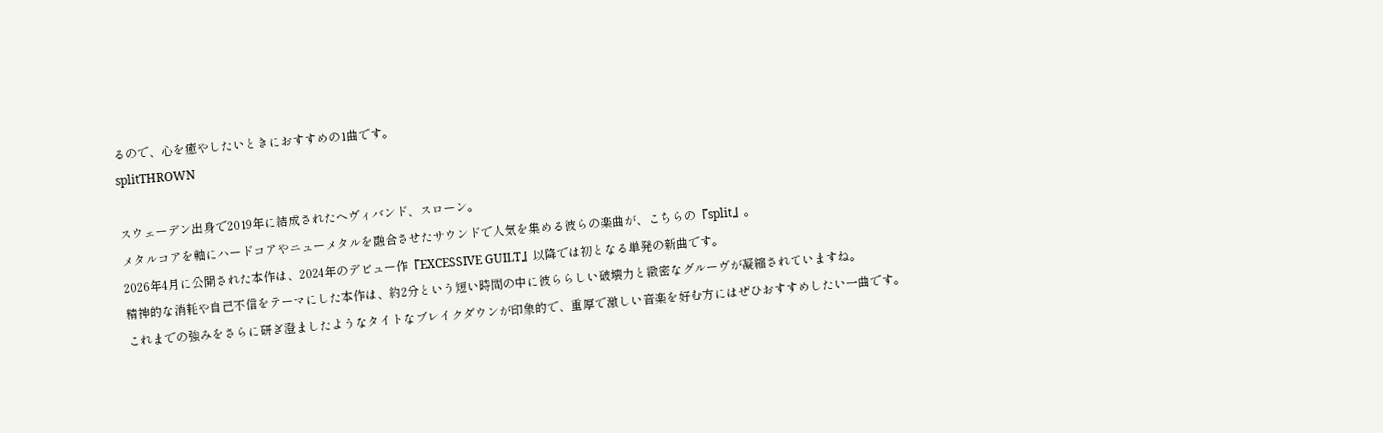るので、心を癒やしたいときにおすすめの1曲です。
splitTHROWN

スウェーデン出身で2019年に結成されたヘヴィバンド、スローン。
メタルコアを軸にハードコアやニューメタルを融合させたサウンドで人気を集める彼らの楽曲が、こちらの『split』。
2026年4月に公開された本作は、2024年のデビュー作『EXCESSIVE GUILT』以降では初となる単発の新曲です。
精神的な消耗や自己不信をテーマにした本作は、約2分という短い時間の中に彼ららしい破壊力と緻密なグルーヴが凝縮されていますね。
これまでの強みをさらに研ぎ澄ましたようなタイトなブレイクダウンが印象的で、重厚で激しい音楽を好む方にはぜひおすすめしたい一曲です。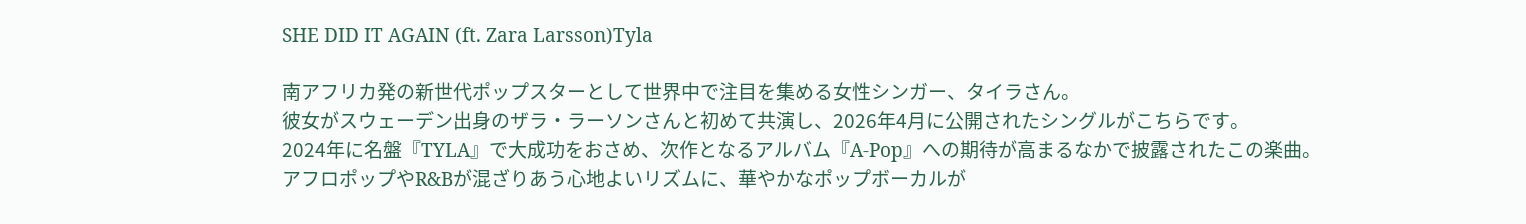SHE DID IT AGAIN (ft. Zara Larsson)Tyla

南アフリカ発の新世代ポップスターとして世界中で注目を集める女性シンガー、タイラさん。
彼女がスウェーデン出身のザラ・ラーソンさんと初めて共演し、2026年4月に公開されたシングルがこちらです。
2024年に名盤『TYLA』で大成功をおさめ、次作となるアルバム『A-Pop』への期待が高まるなかで披露されたこの楽曲。
アフロポップやR&Bが混ざりあう心地よいリズムに、華やかなポップボーカルが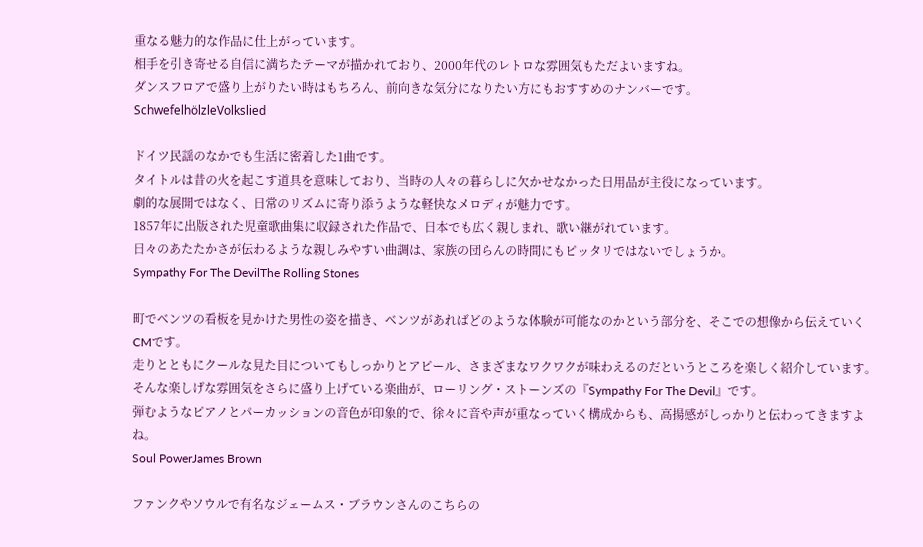重なる魅力的な作品に仕上がっています。
相手を引き寄せる自信に満ちたテーマが描かれており、2000年代のレトロな雰囲気もただよいますね。
ダンスフロアで盛り上がりたい時はもちろん、前向きな気分になりたい方にもおすすめのナンバーです。
SchwefelhölzleVolkslied

ドイツ民謡のなかでも生活に密着した1曲です。
タイトルは昔の火を起こす道具を意味しており、当時の人々の暮らしに欠かせなかった日用品が主役になっています。
劇的な展開ではなく、日常のリズムに寄り添うような軽快なメロディが魅力です。
1857年に出版された児童歌曲集に収録された作品で、日本でも広く親しまれ、歌い継がれています。
日々のあたたかさが伝わるような親しみやすい曲調は、家族の団らんの時間にもピッタリではないでしょうか。
Sympathy For The DevilThe Rolling Stones

町でベンツの看板を見かけた男性の姿を描き、ベンツがあればどのような体験が可能なのかという部分を、そこでの想像から伝えていくCMです。
走りとともにクールな見た目についてもしっかりとアピール、さまざまなワクワクが味わえるのだというところを楽しく紹介しています。
そんな楽しげな雰囲気をさらに盛り上げている楽曲が、ローリング・ストーンズの『Sympathy For The Devil』です。
弾むようなピアノとパーカッションの音色が印象的で、徐々に音や声が重なっていく構成からも、高揚感がしっかりと伝わってきますよね。
Soul PowerJames Brown

ファンクやソウルで有名なジェームス・ブラウンさんのこちらの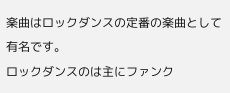楽曲はロックダンスの定番の楽曲として有名です。
ロックダンスのは主にファンク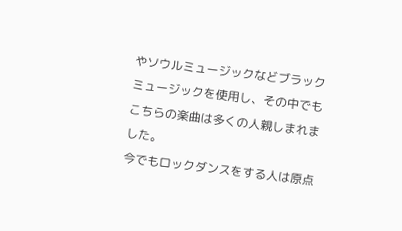やソウルミュージックなどブラックミュージックを使用し、その中でもこちらの楽曲は多くの人親しまれました。
今でもロックダンスをする人は原点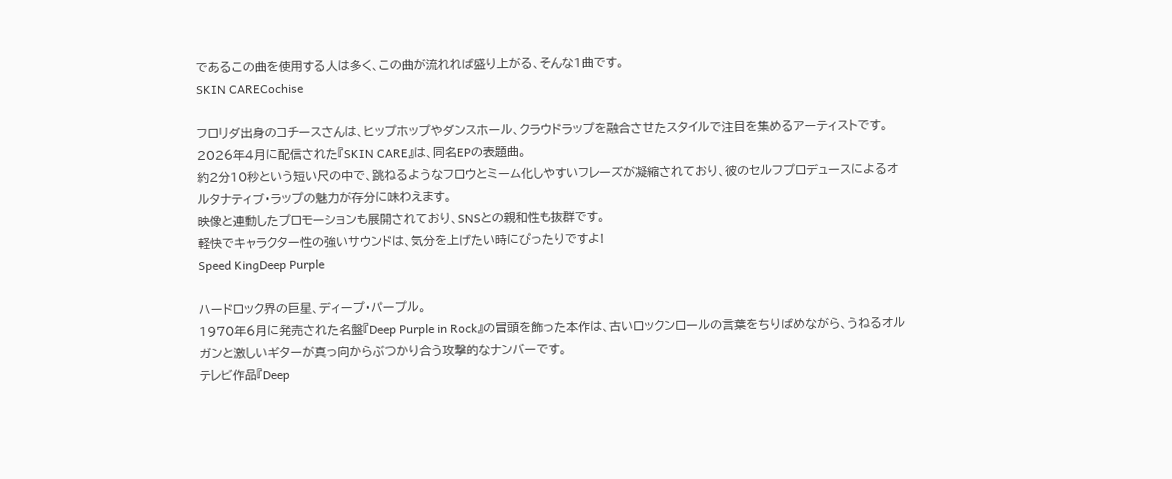であるこの曲を使用する人は多く、この曲が流れれば盛り上がる、そんな1曲です。
SKIN CARECochise

フロリダ出身のコチースさんは、ヒップホップやダンスホール、クラウドラップを融合させたスタイルで注目を集めるアーティストです。
2026年4月に配信された『SKIN CARE』は、同名EPの表題曲。
約2分10秒という短い尺の中で、跳ねるようなフロウとミーム化しやすいフレーズが凝縮されており、彼のセルフプロデュースによるオルタナティブ・ラップの魅力が存分に味わえます。
映像と連動したプロモーションも展開されており、SNSとの親和性も抜群です。
軽快でキャラクター性の強いサウンドは、気分を上げたい時にぴったりですよ!
Speed KingDeep Purple

ハードロック界の巨星、ディープ・パープル。
1970年6月に発売された名盤『Deep Purple in Rock』の冒頭を飾った本作は、古いロックンロールの言葉をちりばめながら、うねるオルガンと激しいギターが真っ向からぶつかり合う攻撃的なナンバーです。
テレビ作品『Deep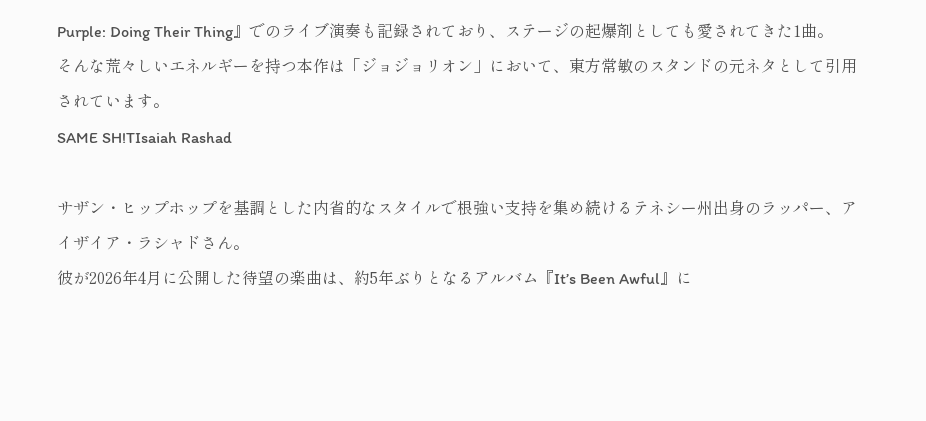Purple: Doing Their Thing』でのライブ演奏も記録されており、ステージの起爆剤としても愛されてきた1曲。
そんな荒々しいエネルギーを持つ本作は「ジョジョリオン」において、東方常敏のスタンドの元ネタとして引用されています。
SAME SH!TIsaiah Rashad

サザン・ヒップホップを基調とした内省的なスタイルで根強い支持を集め続けるテネシー州出身のラッパー、アイザイア・ラシャドさん。
彼が2026年4月に公開した待望の楽曲は、約5年ぶりとなるアルバム『It’s Been Awful』に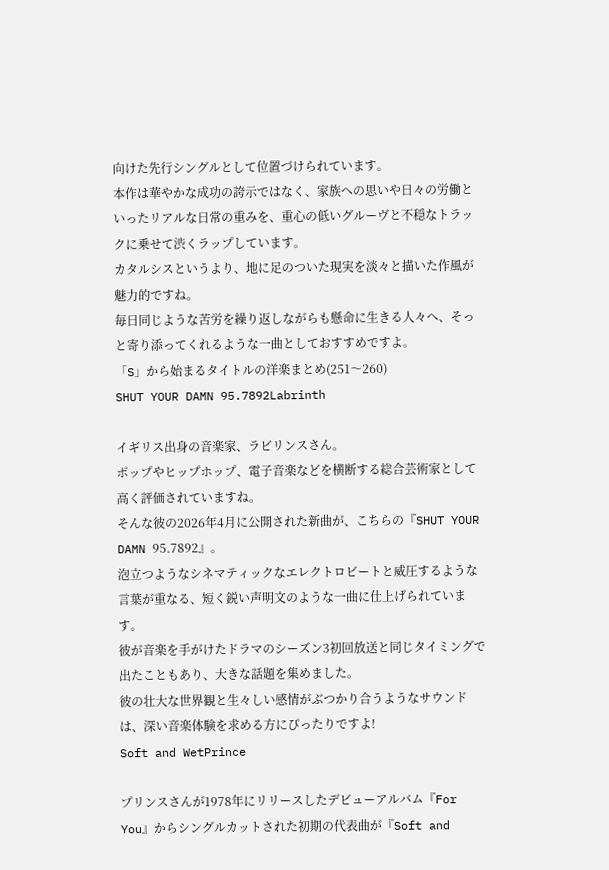向けた先行シングルとして位置づけられています。
本作は華やかな成功の誇示ではなく、家族への思いや日々の労働といったリアルな日常の重みを、重心の低いグルーヴと不穏なトラックに乗せて渋くラップしています。
カタルシスというより、地に足のついた現実を淡々と描いた作風が魅力的ですね。
毎日同じような苦労を繰り返しながらも懸命に生きる人々へ、そっと寄り添ってくれるような一曲としておすすめですよ。
「S」から始まるタイトルの洋楽まとめ(251〜260)
SHUT YOUR DAMN 95.7892Labrinth

イギリス出身の音楽家、ラビリンスさん。
ポップやヒップホップ、電子音楽などを横断する総合芸術家として高く評価されていますね。
そんな彼の2026年4月に公開された新曲が、こちらの『SHUT YOUR DAMN 95.7892』。
泡立つようなシネマティックなエレクトロビートと威圧するような言葉が重なる、短く鋭い声明文のような一曲に仕上げられています。
彼が音楽を手がけたドラマのシーズン3初回放送と同じタイミングで出たこともあり、大きな話題を集めました。
彼の壮大な世界観と生々しい感情がぶつかり合うようなサウンドは、深い音楽体験を求める方にぴったりですよ!
Soft and WetPrince

プリンスさんが1978年にリリースしたデビューアルバム『For You』からシングルカットされた初期の代表曲が『Soft and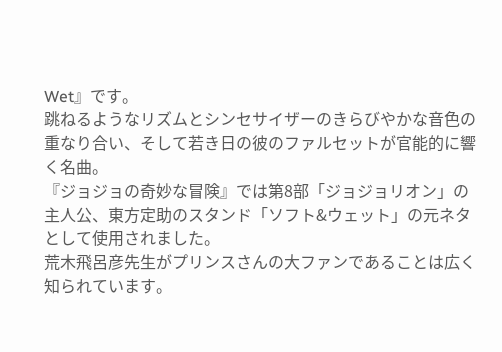Wet』です。
跳ねるようなリズムとシンセサイザーのきらびやかな音色の重なり合い、そして若き日の彼のファルセットが官能的に響く名曲。
『ジョジョの奇妙な冒険』では第8部「ジョジョリオン」の主人公、東方定助のスタンド「ソフト&ウェット」の元ネタとして使用されました。
荒木飛呂彦先生がプリンスさんの大ファンであることは広く知られています。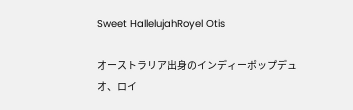Sweet HallelujahRoyel Otis

オーストラリア出身のインディーポップデュオ、ロイ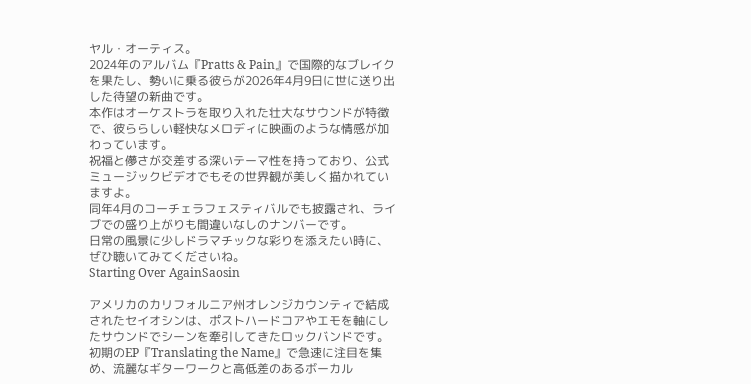ヤル・オーティス。
2024年のアルバム『Pratts & Pain』で国際的なブレイクを果たし、勢いに乗る彼らが2026年4月9日に世に送り出した待望の新曲です。
本作はオーケストラを取り入れた壮大なサウンドが特徴で、彼ららしい軽快なメロディに映画のような情感が加わっています。
祝福と儚さが交差する深いテーマ性を持っており、公式ミュージックビデオでもその世界観が美しく描かれていますよ。
同年4月のコーチェラフェスティバルでも披露され、ライブでの盛り上がりも間違いなしのナンバーです。
日常の風景に少しドラマチックな彩りを添えたい時に、ぜひ聴いてみてくださいね。
Starting Over AgainSaosin

アメリカのカリフォルニア州オレンジカウンティで結成されたセイオシンは、ポストハードコアやエモを軸にしたサウンドでシーンを牽引してきたロックバンドです。
初期のEP『Translating the Name』で急速に注目を集め、流麗なギターワークと高低差のあるボーカル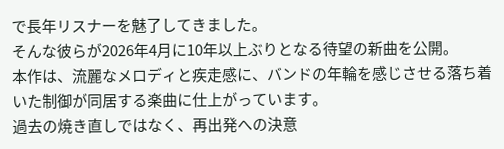で長年リスナーを魅了してきました。
そんな彼らが2026年4月に10年以上ぶりとなる待望の新曲を公開。
本作は、流麗なメロディと疾走感に、バンドの年輪を感じさせる落ち着いた制御が同居する楽曲に仕上がっています。
過去の焼き直しではなく、再出発への決意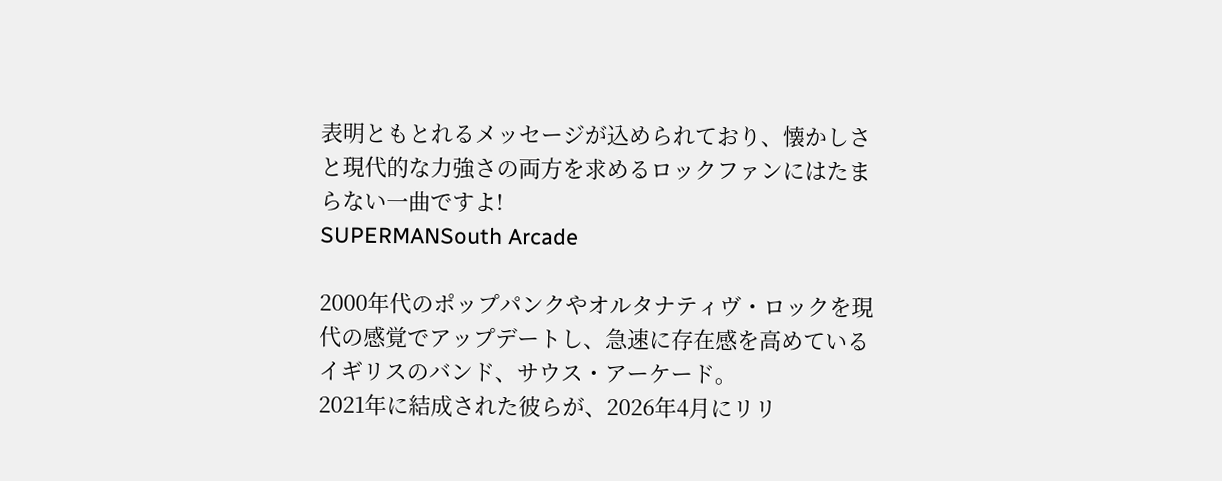表明ともとれるメッセージが込められており、懐かしさと現代的な力強さの両方を求めるロックファンにはたまらない一曲ですよ!
SUPERMANSouth Arcade

2000年代のポップパンクやオルタナティヴ・ロックを現代の感覚でアップデートし、急速に存在感を高めているイギリスのバンド、サウス・アーケード。
2021年に結成された彼らが、2026年4月にリリ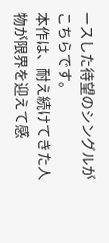ースした待望のシングルがこちらです。
本作は、耐え続けてきた人物が限界を迎えて感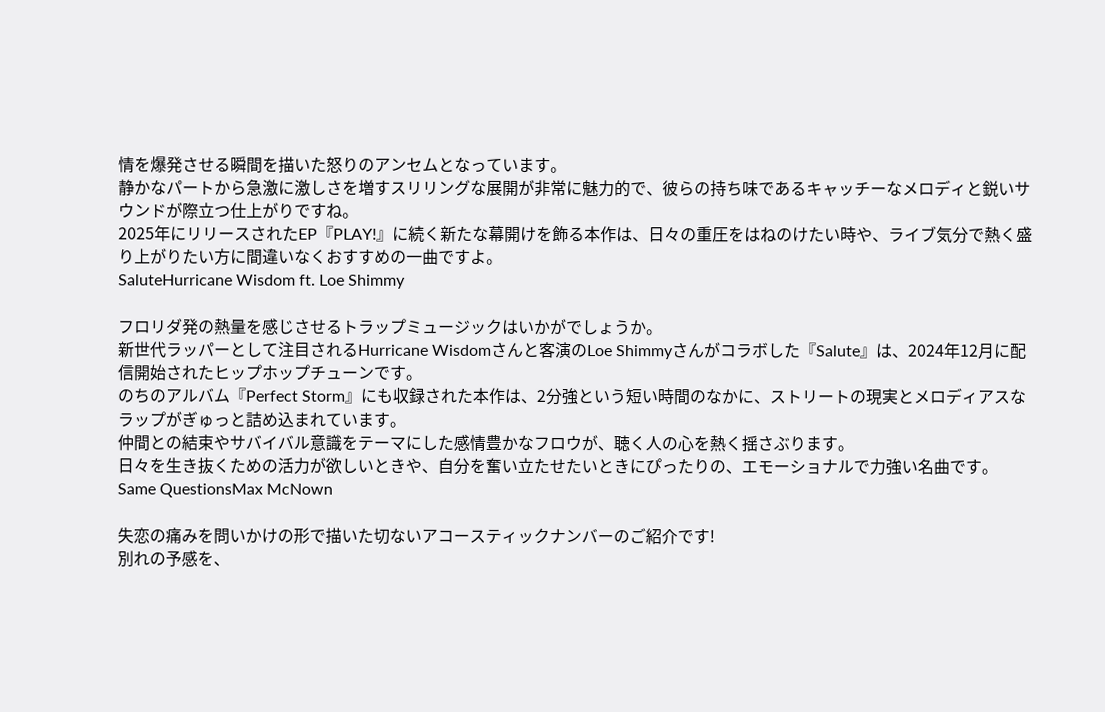情を爆発させる瞬間を描いた怒りのアンセムとなっています。
静かなパートから急激に激しさを増すスリリングな展開が非常に魅力的で、彼らの持ち味であるキャッチーなメロディと鋭いサウンドが際立つ仕上がりですね。
2025年にリリースされたEP『PLAY!』に続く新たな幕開けを飾る本作は、日々の重圧をはねのけたい時や、ライブ気分で熱く盛り上がりたい方に間違いなくおすすめの一曲ですよ。
SaluteHurricane Wisdom ft. Loe Shimmy

フロリダ発の熱量を感じさせるトラップミュージックはいかがでしょうか。
新世代ラッパーとして注目されるHurricane Wisdomさんと客演のLoe Shimmyさんがコラボした『Salute』は、2024年12月に配信開始されたヒップホップチューンです。
のちのアルバム『Perfect Storm』にも収録された本作は、2分強という短い時間のなかに、ストリートの現実とメロディアスなラップがぎゅっと詰め込まれています。
仲間との結束やサバイバル意識をテーマにした感情豊かなフロウが、聴く人の心を熱く揺さぶります。
日々を生き抜くための活力が欲しいときや、自分を奮い立たせたいときにぴったりの、エモーショナルで力強い名曲です。
Same QuestionsMax McNown

失恋の痛みを問いかけの形で描いた切ないアコースティックナンバーのご紹介です!
別れの予感を、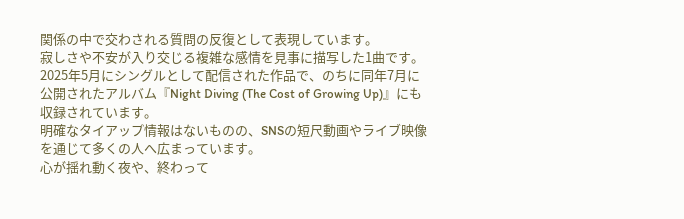関係の中で交わされる質問の反復として表現しています。
寂しさや不安が入り交じる複雑な感情を見事に描写した1曲です。
2025年5月にシングルとして配信された作品で、のちに同年7月に公開されたアルバム『Night Diving (The Cost of Growing Up)』にも収録されています。
明確なタイアップ情報はないものの、SNSの短尺動画やライブ映像を通じて多くの人へ広まっています。
心が揺れ動く夜や、終わって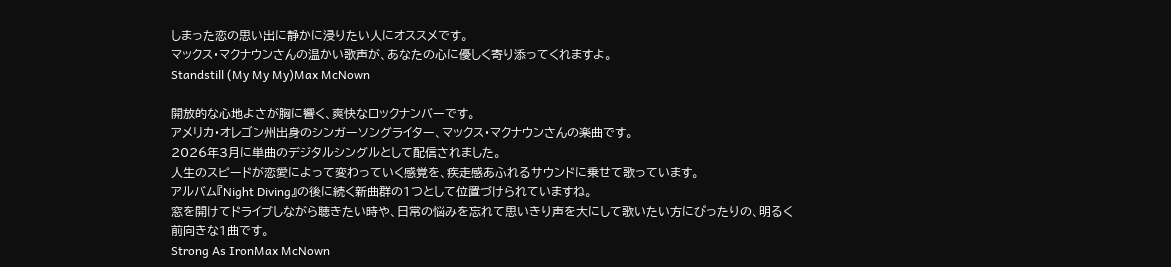しまった恋の思い出に静かに浸りたい人にオススメです。
マックス・マクナウンさんの温かい歌声が、あなたの心に優しく寄り添ってくれますよ。
Standstill (My My My)Max McNown

開放的な心地よさが胸に響く、爽快なロックナンバーです。
アメリカ・オレゴン州出身のシンガーソングライター、マックス・マクナウンさんの楽曲です。
2026年3月に単曲のデジタルシングルとして配信されました。
人生のスピードが恋愛によって変わっていく感覚を、疾走感あふれるサウンドに乗せて歌っています。
アルバム『Night Diving』の後に続く新曲群の1つとして位置づけられていますね。
窓を開けてドライブしながら聴きたい時や、日常の悩みを忘れて思いきり声を大にして歌いたい方にぴったりの、明るく前向きな1曲です。
Strong As IronMax McNown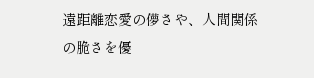遠距離恋愛の儚さや、人間関係の脆さを優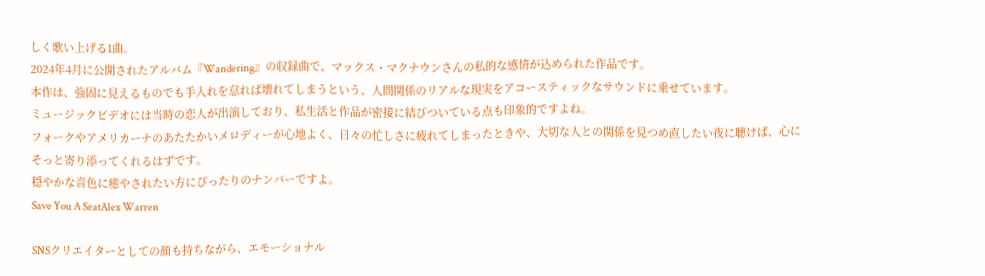しく歌い上げる1曲。
2024年4月に公開されたアルバム『Wandering』の収録曲で、マックス・マクナウンさんの私的な感情が込められた作品です。
本作は、強固に見えるものでも手入れを怠れば壊れてしまうという、人間関係のリアルな現実をアコースティックなサウンドに乗せています。
ミュージックビデオには当時の恋人が出演しており、私生活と作品が密接に結びついている点も印象的ですよね。
フォークやアメリカーナのあたたかいメロディーが心地よく、日々の忙しさに疲れてしまったときや、大切な人との関係を見つめ直したい夜に聴けば、心にそっと寄り添ってくれるはずです。
穏やかな音色に癒やされたい方にぴったりのナンバーですよ。
Save You A SeatAlex Warren

SNSクリエイターとしての顔も持ちながら、エモーショナル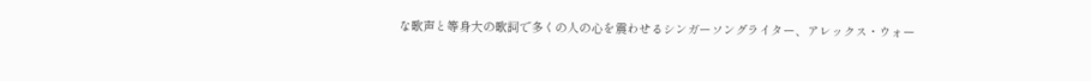な歌声と等身大の歌詞で多くの人の心を震わせるシンガーソングライター、アレックス・ウォー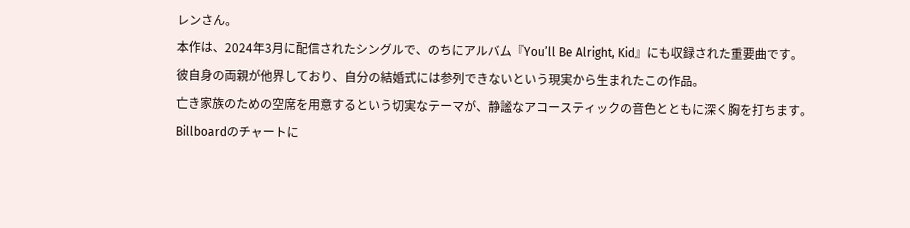レンさん。
本作は、2024年3月に配信されたシングルで、のちにアルバム『You’ll Be Alright, Kid』にも収録された重要曲です。
彼自身の両親が他界しており、自分の結婚式には参列できないという現実から生まれたこの作品。
亡き家族のための空席を用意するという切実なテーマが、静謐なアコースティックの音色とともに深く胸を打ちます。
Billboardのチャートに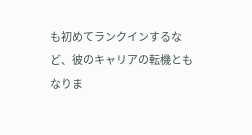も初めてランクインするなど、彼のキャリアの転機ともなりま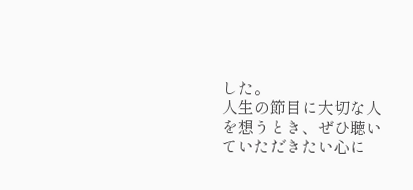した。
人生の節目に大切な人を想うとき、ぜひ聴いていただきたい心に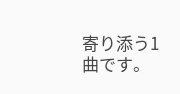寄り添う1曲です。